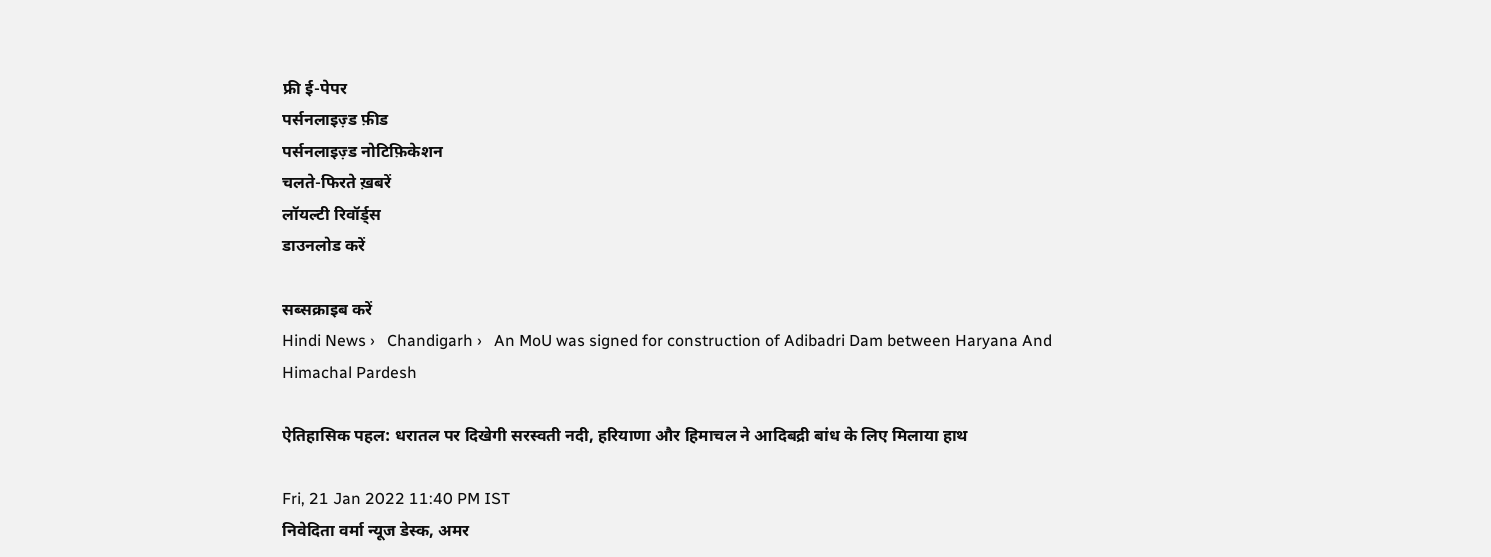फ्री ई-पेपर
पर्सनलाइज़्ड फ़ीड
पर्सनलाइज़्ड नोटिफ़िकेशन
चलते-फिरते ख़बरें
लॉयल्टी रिवॉर्ड्स
डाउनलोड करें

सब्सक्राइब करें
Hindi News ›   Chandigarh ›   An MoU was signed for construction of Adibadri Dam between Haryana And Himachal Pardesh

ऐतिहासिक पहल: धरातल पर दिखेगी सरस्वती नदी, हरियाणा और हिमाचल ने आदिबद्री बांध के लिए मिलाया हाथ

Fri, 21 Jan 2022 11:40 PM IST
निवेदिता वर्मा न्यूज डेस्क, अमर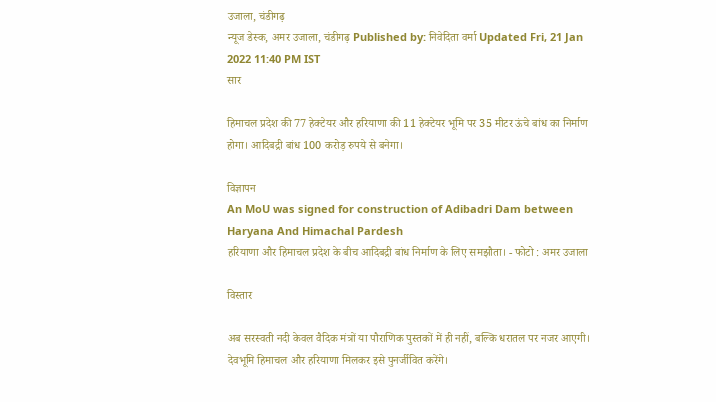उजाला, चंडीगढ़
न्यूज डेस्क, अमर उजाला, चंडीगढ़ Published by: निवेदिता वर्मा Updated Fri, 21 Jan 2022 11:40 PM IST
सार

हिमाचल प्रदेश की 77 हेक्टेयर और हरियाणा की 11 हेक्टेयर भूमि पर 35 मीटर ऊंचे बांध का निर्माण होगा। आदिबद्री बांध 100 करोड़ रुपये से बनेगा।

विज्ञापन
An MoU was signed for construction of Adibadri Dam between Haryana And Himachal Pardesh
हरियाणा और हिमाचल प्रदेश के बीच आदिबद्री बांध निर्माण के लिए समझौता। - फोटो : अमर उजाला

विस्तार

अब सरस्वती नदी केवल वैदिक मंत्रों या पौराणिक पुस्तकों में ही नहीं, बल्कि धरातल पर नजर आएगी। देवभूमि हिमाचल और हरियाणा मिलकर इसे पुनर्जीवित करेंगे।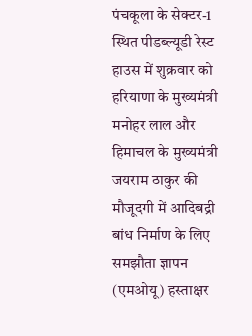पंचकूला के सेक्टर-1 स्थित पीडब्ल्यूडी रेस्ट हाउस में शुक्रवार को हरियाणा के मुख्यमंत्री मनोहर लाल और हिमाचल के मुख्यमंत्री जयराम ठाकुर की मौजूदगी में आदिबद्री बांध निर्माण के लिए समझौता ज्ञापन (एमओयू) हस्ताक्षर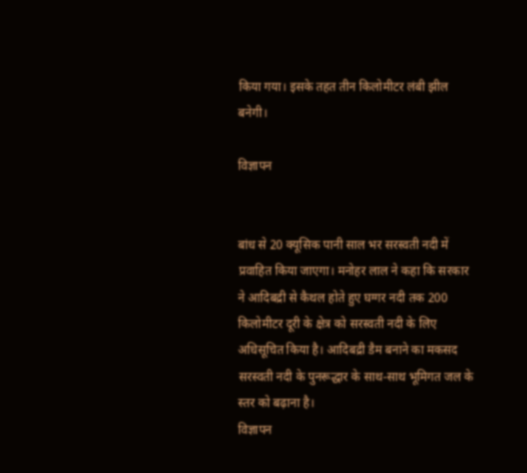किया गया। इसके तहत तीन किलोमीटर लंबी झील बनेगी।

विज्ञापन


बांध से 20 क्यूसिक पानी साल भर सरस्वती नदी में प्रवाहित किया जाएगा। मनोहर लाल ने कहा कि सरकार ने आदिबद्री से कैथल होते हुए घग्गर नदी तक 200 किलोमीटर दूरी के क्षेत्र को सरस्वती नदी के लिए अधिसूचित किया है। आदिबद्री डैम बनाने का मकसद सरस्वती नदी के पुनरूद्धार के साथ-साथ भूमिगत जल के स्तर को बढ़ाना है।
विज्ञापन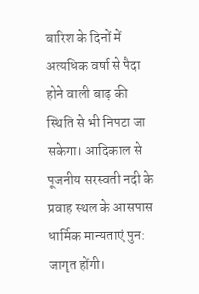बारिश के दिनों में अत्यधिक वर्षा से पैदा होने वाली बाढ़ की स्थिति से भी निपटा जा सकेगा। आदिकाल से पूजनीय सरस्वती नदी के प्रवाह स्थल के आसपास धार्मिक मान्यताएं पुन: जागृत होंगी।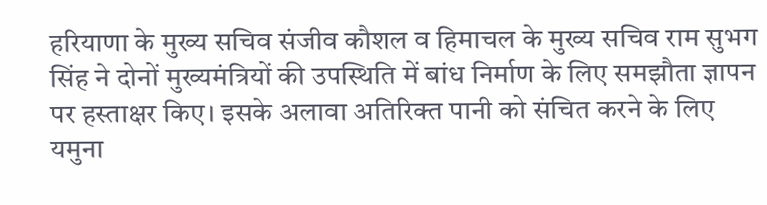हरियाणा के मुख्य सचिव संजीव कौशल व हिमाचल के मुख्य सचिव राम सुभग सिंह ने दोनों मुख्यमंत्रियों की उपस्थिति में बांध निर्माण के लिए समझौता ज्ञापन पर हस्ताक्षर किए। इसके अलावा अतिरिक्त पानी को संचित करने के लिए यमुना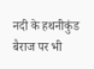नदी के हथनीकुंड बैराज पर भी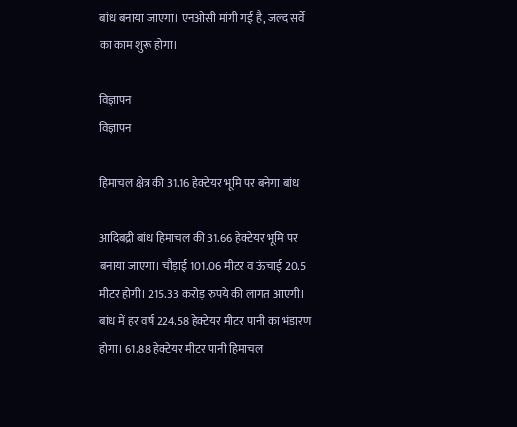बांध बनाया जाएगा। एनओसी मांगी गई है, जल्द सर्वे का काम शुरू होगा।

विज्ञापन
विज्ञापन

हिमाचल क्षेत्र की 31.16 हेक्टेयर भूमि पर बनेगा बांध

आदिबद्री बांध हिमाचल की 31.66 हेक्टेयर भूमि पर बनाया जाएगा। चौड़ाई 101.06 मीटर व ऊंचाई 20.5 मीटर होगी। 215.33 करोड़ रुपये की लागत आएगी। बांध में हर वर्ष 224.58 हेक्टेयर मीटर पानी का भंडारण होगा। 61.88 हेक्टेयर मीटर पानी हिमाचल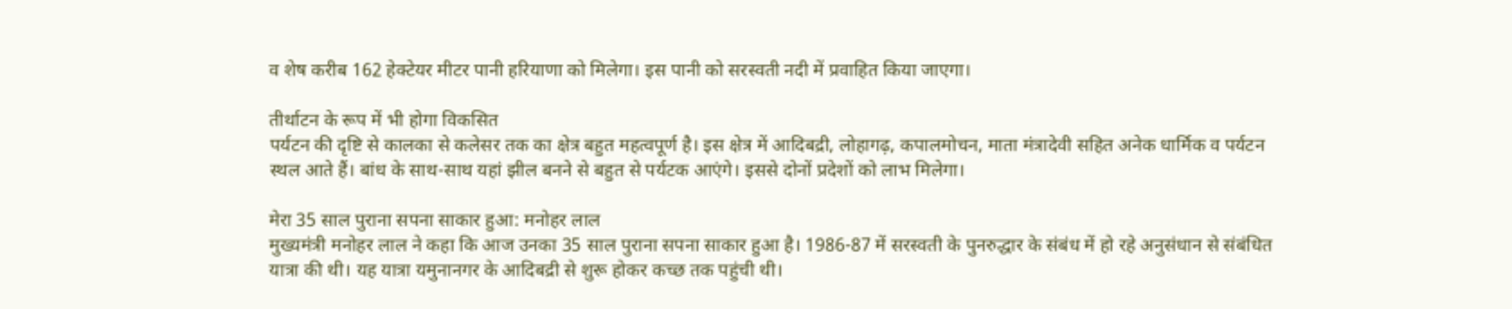व शेष करीब 162 हेक्टेयर मीटर पानी हरियाणा को मिलेगा। इस पानी को सरस्वती नदी में प्रवाहित किया जाएगा।

तीर्थाटन के रूप में भी होगा विकसित
पर्यटन की दृष्टि से कालका से कलेसर तक का क्षेत्र बहुत महत्वपूर्ण है। इस क्षेत्र में आदिबद्री, लोहागढ़, कपालमोचन, माता मंत्रादेवी सहित अनेक धार्मिक व पर्यटन स्थल आते हैं। बांध के साथ-साथ यहां झील बनने से बहुत से पर्यटक आएंगे। इससे दोनों प्रदेशों को लाभ मिलेगा।

मेरा 35 साल पुराना सपना साकार हुआ: मनोहर लाल
मुख्यमंत्री मनोहर लाल ने कहा कि आज उनका 35 साल पुराना सपना साकार हुआ है। 1986-87 में सरस्वती के पुनरुद्धार के संबंध में हो रहे अनुसंधान से संबंधित यात्रा की थी। यह यात्रा यमुनानगर के आदिबद्री से शुरू होकर कच्छ तक पहुंची थी।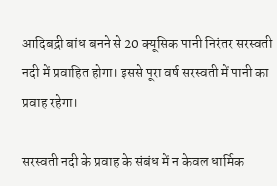आदिबद्री बांध बनने से 20 क्यूसिक पानी निरंतर सरस्वती नदी में प्रवाहित होगा। इससे पूरा वर्ष सरस्वती में पानी का प्रवाह रहेगा।

सरस्वती नदी के प्रवाह के संबंध में न केवल धार्मिक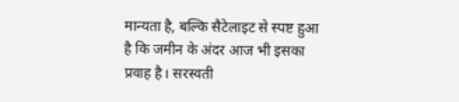मान्यता है, बल्कि सैटेलाइट से स्पष्ट हुआ है कि जमीन के अंदर आज भी इसका प्रवाह है। सरस्वती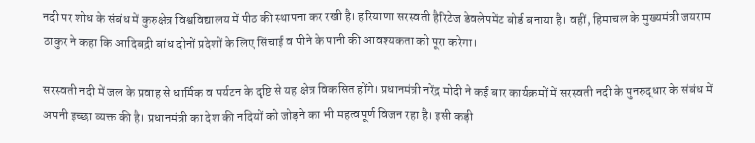नदी पर शोध के संबंध में कुरुक्षेत्र विश्वविद्यालय में पीठ की स्थापना कर रखी है। हरियाणा सरस्वती हैरिटेज डेवलेपमेंट बोर्ड बनाया है। वहीं, हिमाचल के मुख्यमंत्री जयराम ठाकुर ने कहा कि आदिबद्री बांध दोनों प्रदेशों के लिए सिंचाई व पीने के पानी की आवश्यकता को पूरा करेगा।

सरस्वती नदी में जल के प्रवाह से धार्मिक व पर्यटन के दृष्टि से यह क्षेत्र विकसित होंगे। प्रधानमंत्री नरेंद्र मोदी ने कई बार कार्यक्रमों में सरस्वती नदी के पुनरुद्धार के संबंध में अपनी इच्छा व्यक्त की है। प्रधानमंत्री का देश की नदियों को जोड़ने का भी महत्वपूर्ण विजन रहा है। इसी कड़ी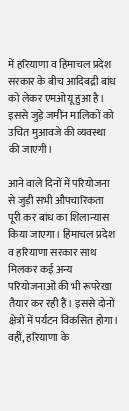में हरियाणा व हिमाचल प्रदेश सरकार के बीच आदिबद्री बांध को लेकर एमओयू हुआ है। इससे जुड़े जमीन मालिकों को उचित मुआवजे की व्यवस्था की जाएगी।

आने वाले दिनों में परियोजना से जुड़ी सभी औपचारिकता पूरी कर बांध का शिलान्यास किया जाएगा। हिमाचल प्रदेश व हरियाणा सरकार साथ मिलकर कई अन्य परियोजनाओं की भी रूपरेखा तैयार कर रही हैं। इससे दोनों क्षेत्रों में पर्यटन विकसित होगा। वहीं, हरियाणा के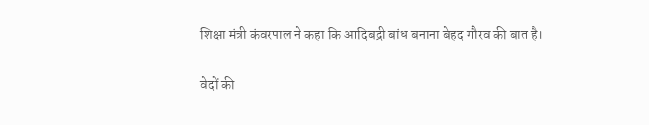शिक्षा मंत्री कंवरपाल ने कहा कि आदिबद्री बांध बनाना बेहद गौरव की बात है।

वेदों की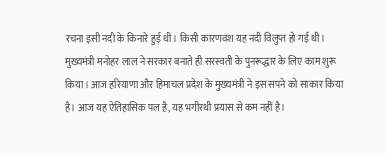रचना इसी नदी के किनारे हुई थी। किसी कारणवश यह नदी विलुप्त हो गई थी। मुख्यमंत्री मनोहर लाल ने सरकार बनाते ही सरस्वती के पुनरूद्धार के लिए काम शुरू किया। आज हरियाणा और हिमाचल प्रदेश के मुख्यमंत्री ने इस सपने को साकार किया है। आज यह ऐतिहासिक पल है, यह भगीरथी प्रयास से कम नहीं है।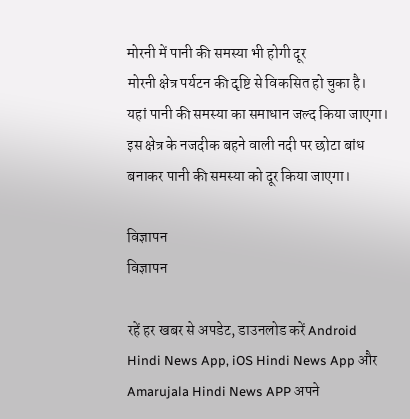मोरनी में पानी की समस्या भी होगी दूर
मोरनी क्षेत्र पर्यटन की दृष्टि से विकसित हो चुका है। यहां पानी की समस्या का समाधान जल्द किया जाएगा। इस क्षेत्र के नजदीक बहने वाली नदी पर छोटा बांध बनाकर पानी की समस्या को दूर किया जाएगा।

विज्ञापन
विज्ञापन

रहें हर खबर से अपडेट, डाउनलोड करें Android Hindi News App, iOS Hindi News App और Amarujala Hindi News APP अपने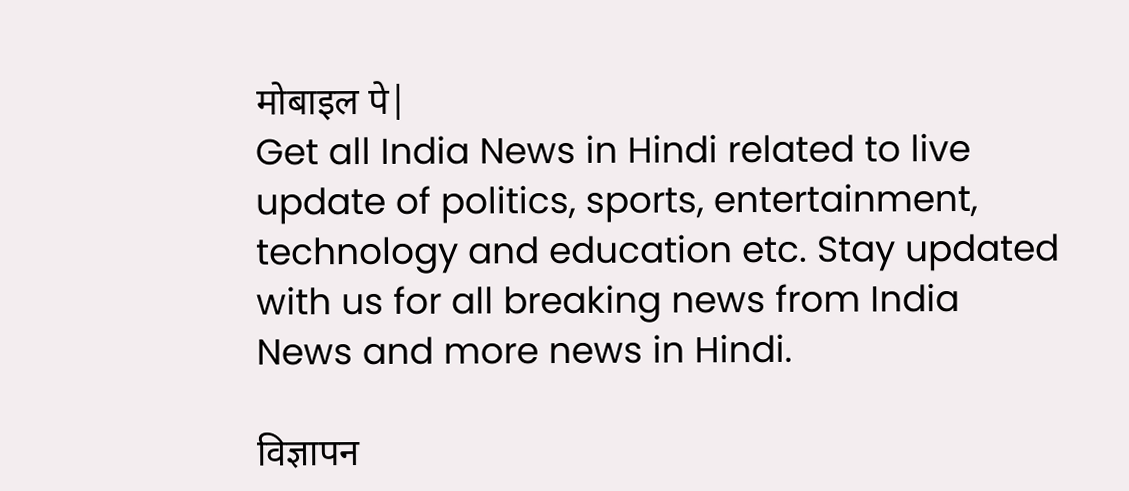मोबाइल पे|
Get all India News in Hindi related to live update of politics, sports, entertainment, technology and education etc. Stay updated with us for all breaking news from India News and more news in Hindi.

विज्ञापन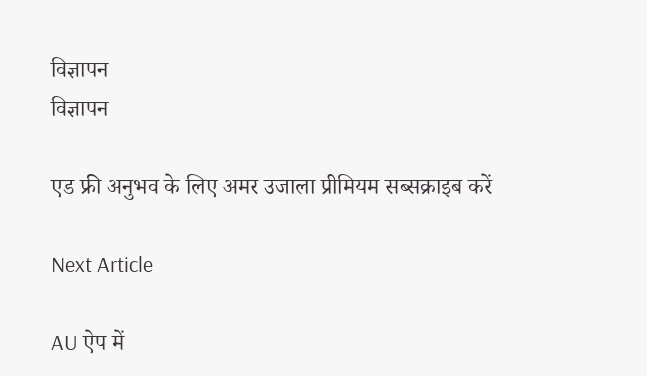विज्ञापन
विज्ञापन

एड फ्री अनुभव के लिए अमर उजाला प्रीमियम सब्सक्राइब करें

Next Article

AU ऐप में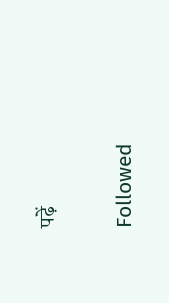पढ़ें

Followed